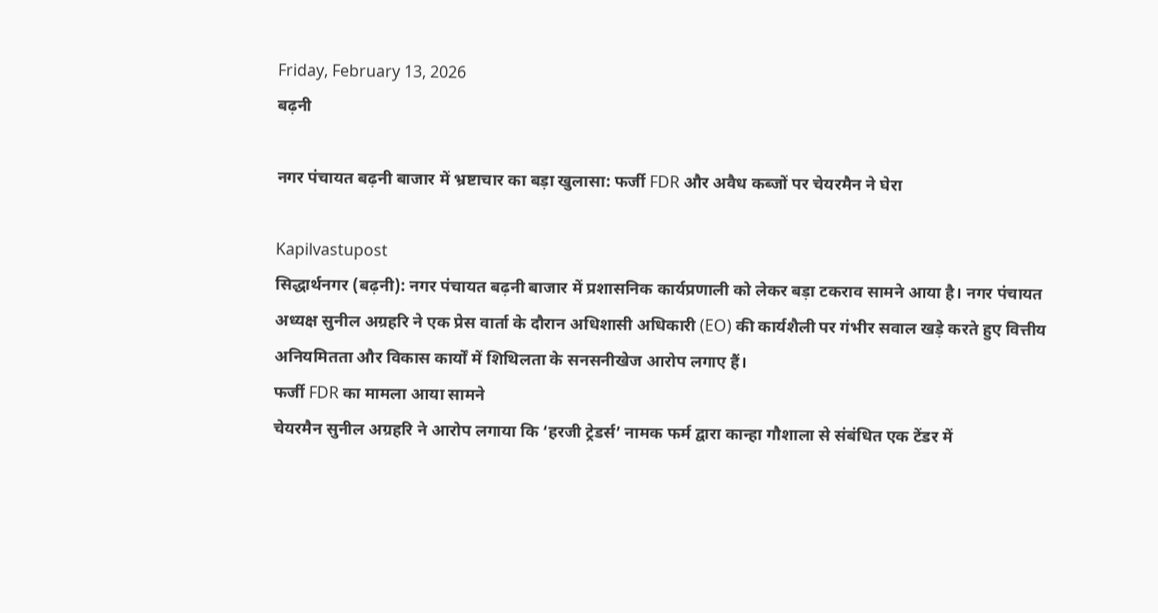Friday, February 13, 2026
बढ़नी

नगर पंचायत बढ़नी बाजार में भ्रष्टाचार का बड़ा खुलासा: फर्जी FDR और अवैध कब्जों पर चेयरमैन ने घेरा

Kapilvastupost
सिद्धार्थनगर (बढ़नी): नगर पंचायत बढ़नी बाजार में प्रशासनिक कार्यप्रणाली को लेकर बड़ा टकराव सामने आया है। नगर पंचायत अध्यक्ष सुनील अग्रहरि ने एक प्रेस वार्ता के दौरान अधिशासी अधिकारी (EO) की कार्यशैली पर गंभीर सवाल खड़े करते हुए वित्तीय अनियमितता और विकास कार्यों में शिथिलता के सनसनीखेज आरोप लगाए हैं।
फर्जी FDR का मामला आया सामने
चेयरमैन सुनील अग्रहरि ने आरोप लगाया कि ‘हरजी ट्रेडर्स’ नामक फर्म द्वारा कान्हा गौशाला से संबंधित एक टेंडर में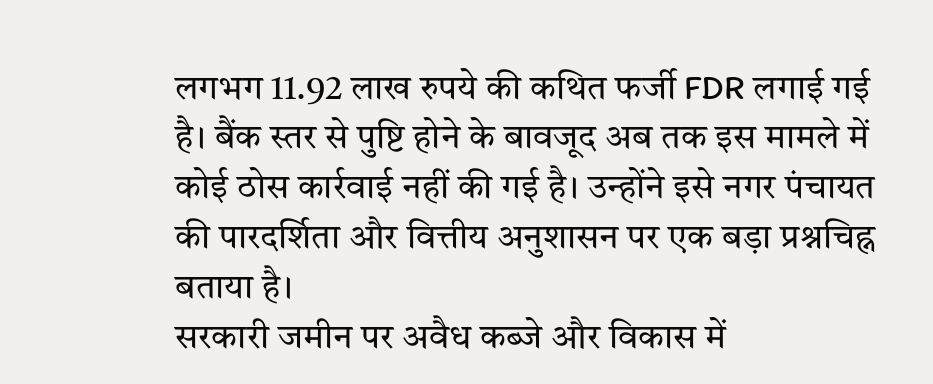लगभग 11.92 लाख रुपये की कथित फर्जी FDR लगाई गई है। बैंक स्तर से पुष्टि होने के बावजूद अब तक इस मामले में कोई ठोस कार्रवाई नहीं की गई है। उन्होंने इसे नगर पंचायत की पारदर्शिता और वित्तीय अनुशासन पर एक बड़ा प्रश्नचिह्न बताया है।
सरकारी जमीन पर अवैध कब्जे और विकास में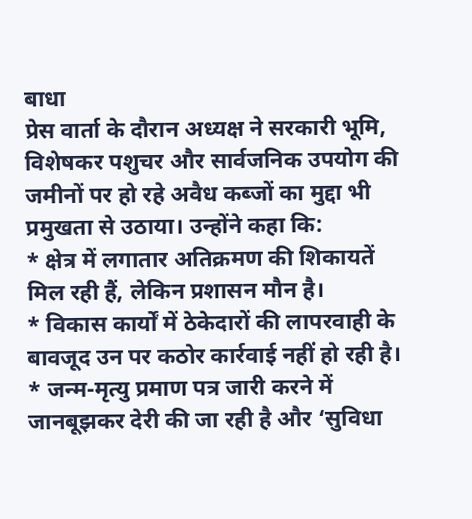बाधा
प्रेस वार्ता के दौरान अध्यक्ष ने सरकारी भूमि, विशेषकर पशुचर और सार्वजनिक उपयोग की जमीनों पर हो रहे अवैध कब्जों का मुद्दा भी प्रमुखता से उठाया। उन्होंने कहा कि:
* क्षेत्र में लगातार अतिक्रमण की शिकायतें मिल रही हैं, लेकिन प्रशासन मौन है।
* विकास कार्यों में ठेकेदारों की लापरवाही के बावजूद उन पर कठोर कार्रवाई नहीं हो रही है।
* जन्म-मृत्यु प्रमाण पत्र जारी करने में जानबूझकर देरी की जा रही है और ‘सुविधा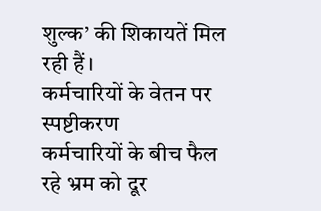शुल्क’ की शिकायतें मिल रही हैं।
कर्मचारियों के वेतन पर स्पष्टीकरण
कर्मचारियों के बीच फैल रहे भ्रम को दूर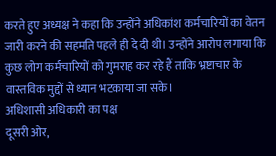करते हुए अध्यक्ष ने कहा कि उन्होंने अधिकांश कर्मचारियों का वेतन जारी करने की सहमति पहले ही दे दी थी। उन्होंने आरोप लगाया कि कुछ लोग कर्मचारियों को गुमराह कर रहे हैं ताकि भ्रष्टाचार के वास्तविक मुद्दों से ध्यान भटकाया जा सके।
अधिशासी अधिकारी का पक्ष
दूसरी ओर,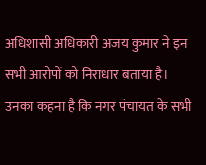अधिशासी अधिकारी अजय कुमार ने इन सभी आरोपों को निराधार बताया है। उनका कहना है कि नगर पंचायत के सभी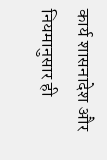कार्य शासनादेश और नियमानुसार ही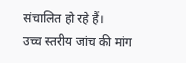संचालित हो रहे हैं।
उच्च स्तरीय जांच की मांग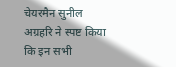चेयरमैन सुनील अग्रहरि ने स्पष्ट किया कि इन सभी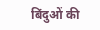बिंदुओं की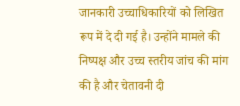जानकारी उच्चाधिकारियों को लिखित रूप में दे दी गई है। उन्होंने मामले की निष्पक्ष और उच्च स्तरीय जांच की मांग की है और चेतावनी दी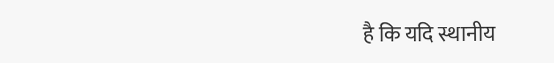है कि यदि स्थानीय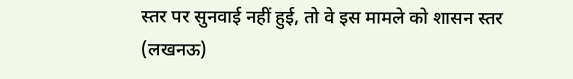स्तर पर सुनवाई नहीं हुई, तो वे इस मामले को शासन स्तर (लखनऊ)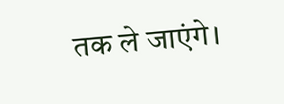तक ले जाएंगे।